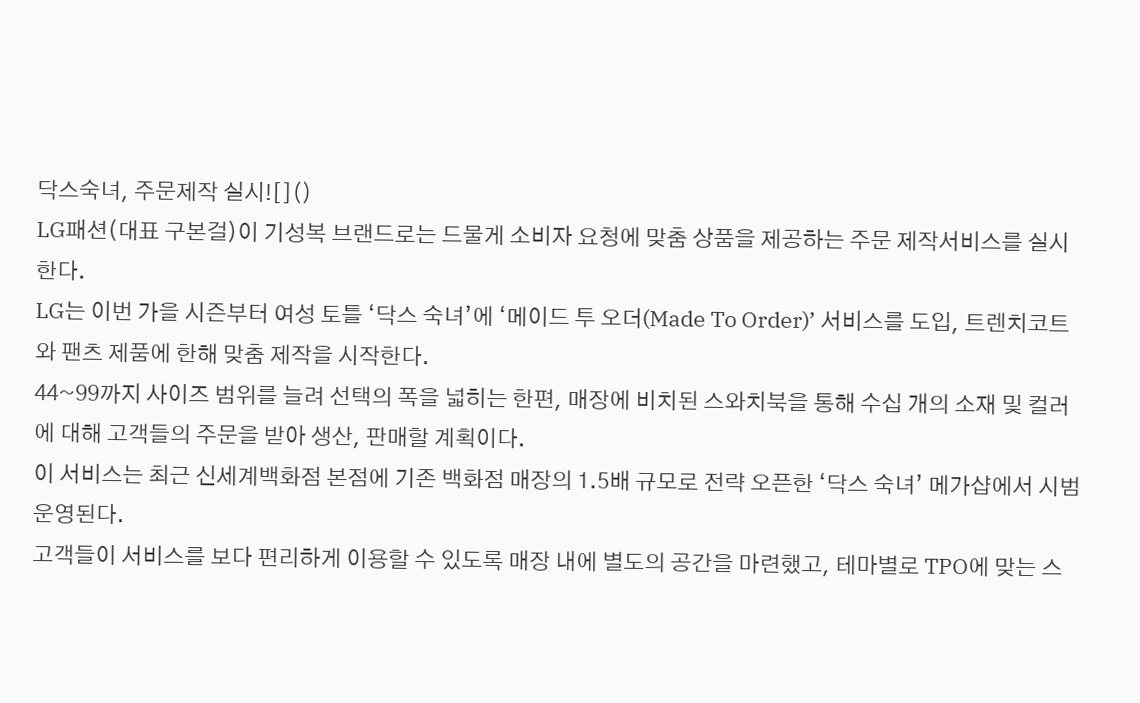닥스숙녀, 주문제작 실시![]()
LG패션(대표 구본걸)이 기성복 브랜드로는 드물게 소비자 요청에 맞춤 상품을 제공하는 주문 제작서비스를 실시한다.
LG는 이번 가을 시즌부터 여성 토틀 ‘닥스 숙녀’에 ‘메이드 투 오더(Made To Order)’ 서비스를 도입, 트렌치코트와 팬츠 제품에 한해 맞춤 제작을 시작한다.
44~99까지 사이즈 범위를 늘려 선택의 폭을 넓히는 한편, 매장에 비치된 스와치북을 통해 수십 개의 소재 및 컬러에 대해 고객들의 주문을 받아 생산, 판매할 계획이다.
이 서비스는 최근 신세계백화점 본점에 기존 백화점 매장의 1.5배 규모로 전략 오픈한 ‘닥스 숙녀’ 메가샵에서 시범 운영된다.
고객들이 서비스를 보다 편리하게 이용할 수 있도록 매장 내에 별도의 공간을 마련했고, 테마별로 TPO에 맞는 스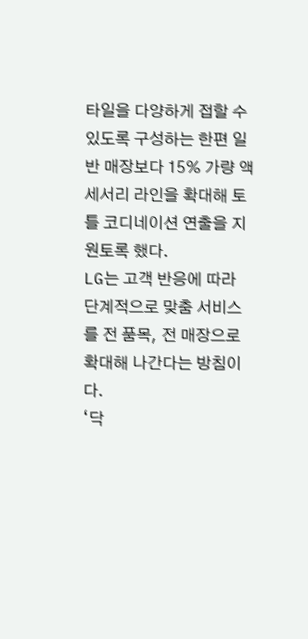타일을 다양하게 접할 수 있도록 구성하는 한편 일반 매장보다 15% 가량 액세서리 라인을 확대해 토틀 코디네이션 연출을 지원토록 했다.
LG는 고객 반응에 따라 단계적으로 맞춤 서비스를 전 품목, 전 매장으로 확대해 나간다는 방침이다.
‘닥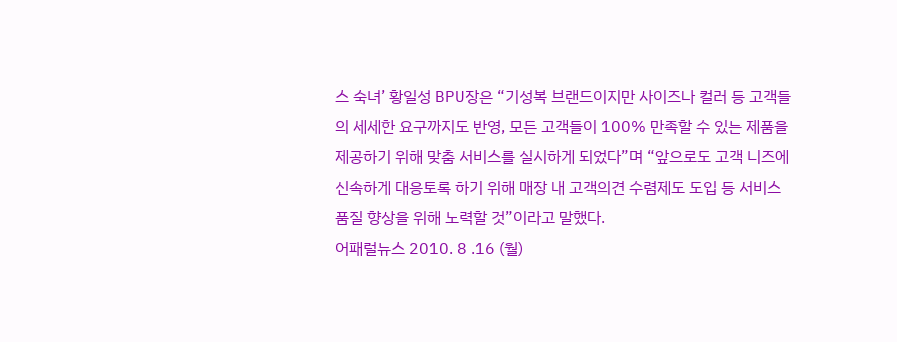스 숙녀’ 황일성 BPU장은 “기성복 브랜드이지만 사이즈나 컬러 등 고객들의 세세한 요구까지도 반영, 모든 고객들이 100% 만족할 수 있는 제품을 제공하기 위해 맞춤 서비스를 실시하게 되었다”며 “앞으로도 고객 니즈에 신속하게 대응토록 하기 위해 매장 내 고객의견 수렴제도 도입 등 서비스 품질 향상을 위해 노력할 것”이라고 말했다.
어패럴뉴스 2010. 8 .16 (월)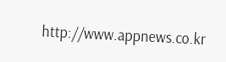http://www.appnews.co.kr